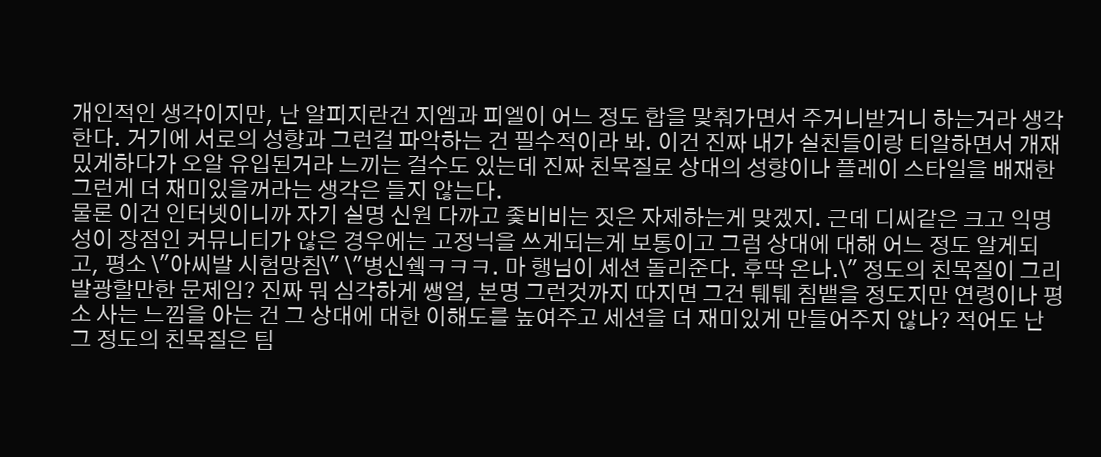개인적인 생각이지만, 난 알피지란건 지엠과 피엘이 어느 정도 합을 맟춰가면서 주거니받거니 하는거라 생각한다. 거기에 서로의 성향과 그런걸 파악하는 건 필수적이라 봐. 이건 진짜 내가 실친들이랑 티알하면서 개재밌게하다가 오알 유입된거라 느끼는 걸수도 있는데 진짜 친목질로 상대의 성향이나 플레이 스타일을 배재한 그런게 더 재미있을꺼라는 생각은 들지 않는다.
물론 이건 인터넷이니까 자기 실명 신원 다까고 좇비비는 짓은 자제하는게 맞겠지. 근데 디씨같은 크고 익명성이 장점인 커뮤니티가 않은 경우에는 고정닉을 쓰게되는게 보통이고 그럼 상대에 대해 어느 정도 알게되고, 평소 \"아씨발 시험망침\" \"병신쉨ㅋㅋㅋ. 마 행님이 세션 돌리준다. 후딱 온나.\" 정도의 친목질이 그리 발광할만한 문제임? 진짜 뭐 심각하게 쌩얼, 본명 그런것까지 따지면 그건 퉤퉤 침뱉을 정도지만 연령이나 평소 사는 느낌을 아는 건 그 상대에 대한 이해도를 높여주고 세션을 더 재미있게 만들어주지 않나? 적어도 난 그 정도의 친목질은 팀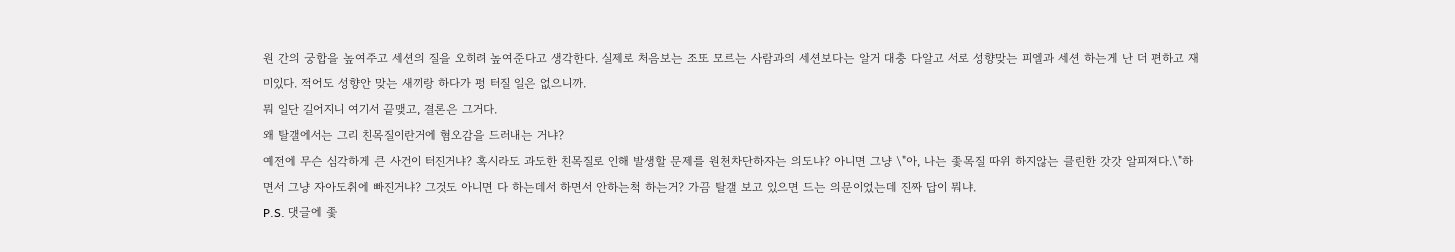원 간의 궁합을 높여주고 세션의 질을 오히려 높여준다고 생각한다. 실제로 처음보는 조또 모르는 사람과의 세션보다는 알거 대충 다알고 서로 성향맞는 피엘과 세션 하는게 난 더 편하고 재미있다. 적어도 성향안 맞는 새끼랑 하다가 펑 터질 일은 없으니까.
뭐 일단 길어지니 여기서 끝맺고, 결론은 그거다.
왜 탈갤에서는 그리 친목질이란거에 혐오감을 드러내는 거냐?
예전에 무슨 심각하게 큰 사건이 터진거냐? 혹시라도 과도한 친목질로 인해 발생할 문제를 원천차단하자는 의도냐? 아니면 그냥 \"아, 나는 좇목질 따위 하지않는 클린한 갓갓 알피져다.\"하면서 그냥 자아도취에 빠진거냐? 그것도 아니면 다 하는데서 하면서 안하는척 하는거? 가끔 탈갤 보고 있으면 드는 의문이었는데 진짜 답이 뭐냐.
P.S. 댓글에 좇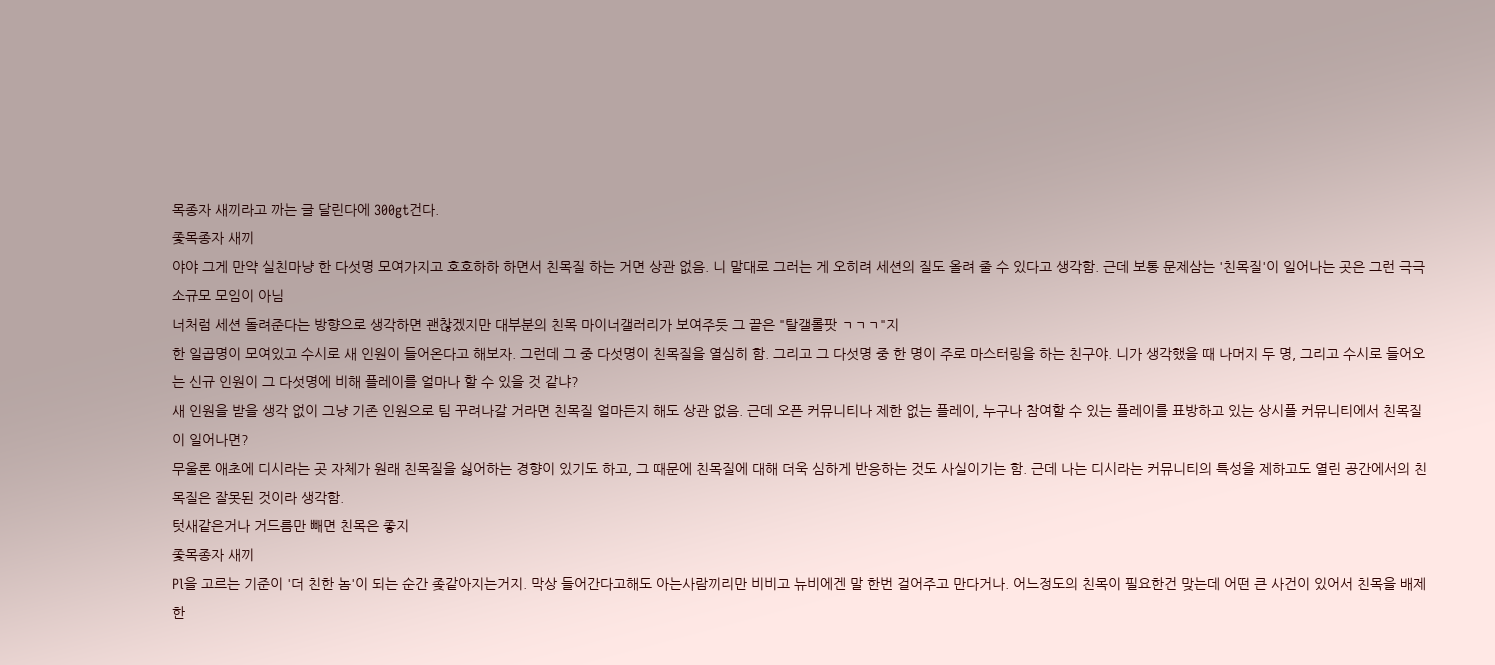목종자 새끼라고 까는 글 달린다에 300gt건다.
좇목종자 새끼
야야 그게 만약 실친마냥 한 다섯명 모여가지고 호호하하 하면서 친목질 하는 거면 상관 없음. 니 말대로 그러는 게 오히려 세션의 질도 올려 줄 수 있다고 생각함. 근데 보통 문제삼는 '친목질'이 일어나는 곳은 그런 극극소규모 모임이 아님
너처럼 세션 돌려준다는 방향으로 생각하면 괜찮겠지만 대부분의 친목 마이너갤러리가 보여주듯 그 끝은 "탈갤롤팟 ㄱㄱㄱ"지
한 일곱명이 모여있고 수시로 새 인원이 들어온다고 해보자. 그런데 그 중 다섯명이 친목질을 열심히 함. 그리고 그 다섯명 중 한 명이 주로 마스터링을 하는 친구야. 니가 생각했을 때 나머지 두 명, 그리고 수시로 들어오는 신규 인원이 그 다섯명에 비해 플레이를 얼마나 할 수 있을 것 같냐?
새 인원을 받을 생각 없이 그냥 기존 인원으로 팀 꾸려나갈 거라면 친목질 얼마든지 해도 상관 없음. 근데 오픈 커뮤니티나 제한 없는 플레이, 누구나 참여할 수 있는 플레이를 표방하고 있는 상시플 커뮤니티에서 친목질이 일어나면?
무울론 애초에 디시라는 곳 자체가 원래 친목질을 싫어하는 경향이 있기도 하고, 그 때문에 친목질에 대해 더욱 심하게 반응하는 것도 사실이기는 함. 근데 나는 디시라는 커뮤니티의 특성을 제하고도 열린 공간에서의 친목질은 잘못된 것이라 생각함.
텃새같은거나 거드름만 빼면 친목은 좋지
좇목종자 새끼
Pl을 고르는 기준이 '더 친한 놈'이 되는 순간 좆같아지는거지. 막상 들어간다고해도 아는사람끼리만 비비고 뉴비에겐 말 한번 걸어주고 만다거나. 어느정도의 친목이 필요한건 맞는데 어떤 큰 사건이 있어서 친목을 배제한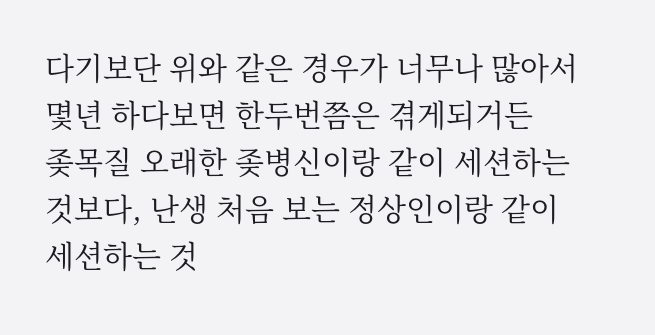다기보단 위와 같은 경우가 너무나 많아서 몇년 하다보면 한두번쯤은 겪게되거든
좆목질 오래한 좆병신이랑 같이 세션하는 것보다, 난생 처음 보는 정상인이랑 같이 세션하는 것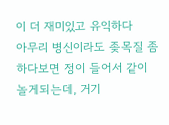이 더 재미있고 유익하다
아무리 병신이라도 좆목질 좀 하다보면 정이 들어서 같이 놀게되는데, 거기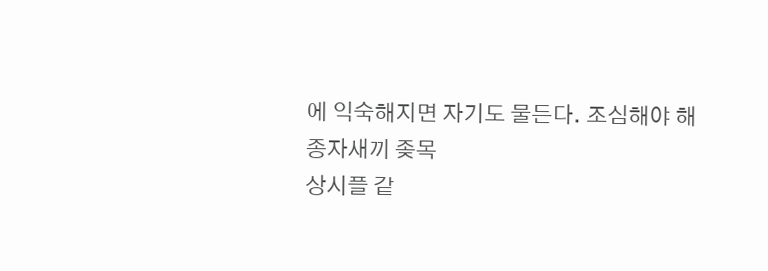에 익숙해지면 자기도 물든다. 조심해야 해
종자새끼 좆목
상시플 같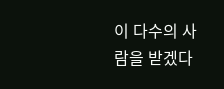이 다수의 사람을 받겠다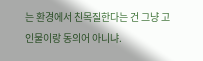는 환경에서 친목질한다는 건 그냥 고인물이랑 동의어 아니냐.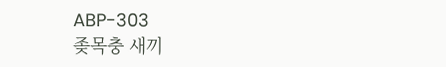ABP-303
좆목충 새끼